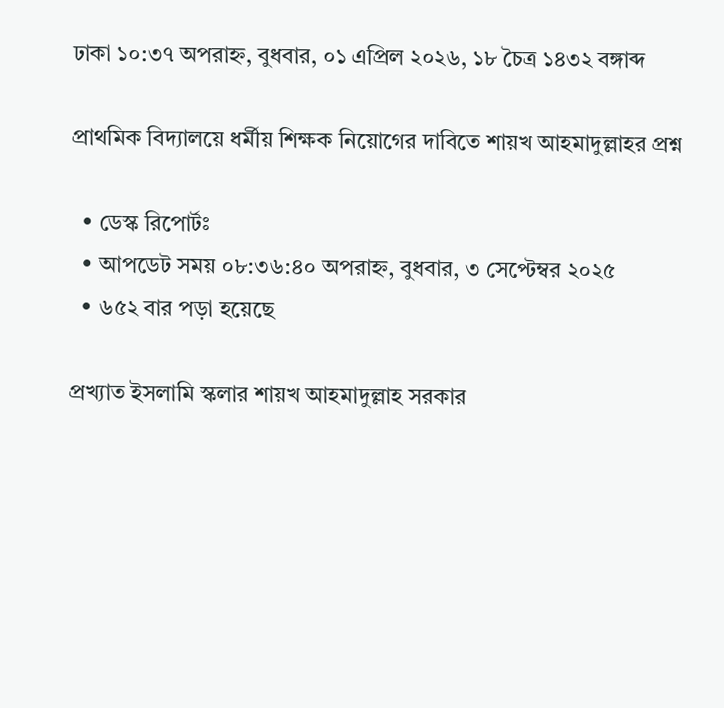ঢাকা ১০:৩৭ অপরাহ্ন, বুধবার, ০১ এপ্রিল ২০২৬, ১৮ চৈত্র ১৪৩২ বঙ্গাব্দ

প্রাথমিক বিদ্যালয়ে ধর্মীয় শিক্ষক নিয়োগের দাবিতে শায়খ আহমাদুল্লাহর প্রশ্ন

  • ডেস্ক রিপোর্টঃ
  • আপডেট সময় ০৮:৩৬:৪০ অপরাহ্ন, বুধবার, ৩ সেপ্টেম্বর ২০২৫
  • ৬৫২ বার পড়া হয়েছে

প্রখ্যাত ইসলামি স্কলার শায়খ আহমাদুল্লাহ সরকার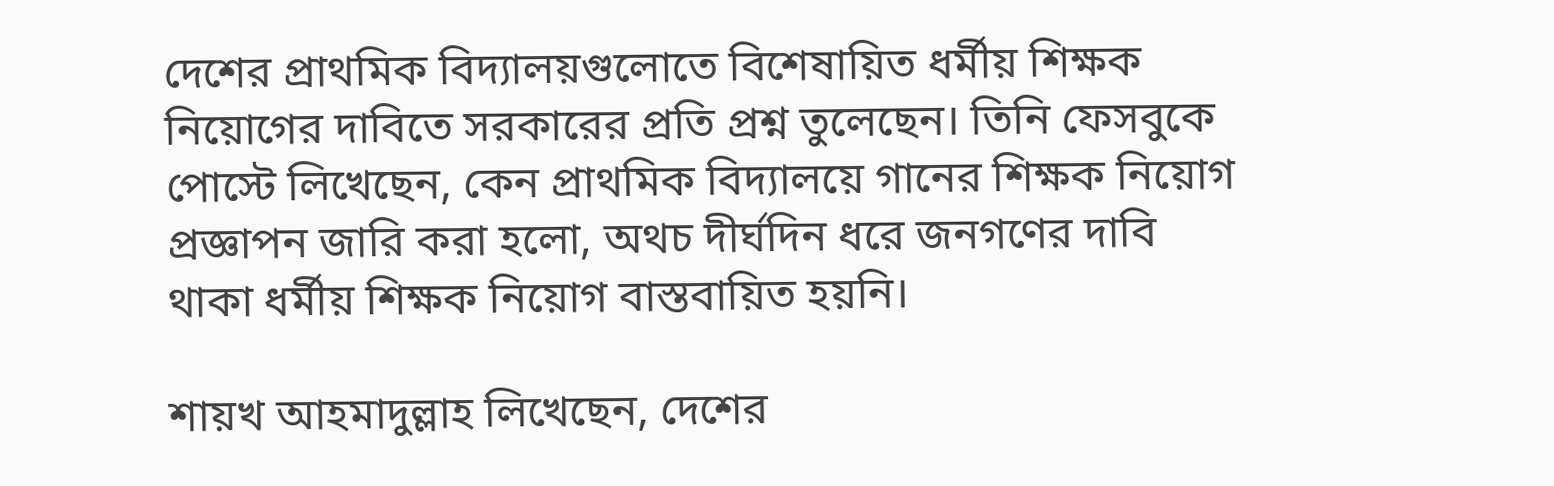দেশের প্রাথমিক বিদ্যালয়গুলোতে বিশেষায়িত ধর্মীয় শিক্ষক নিয়োগের দাবিতে সরকারের প্রতি প্রশ্ন তুলেছেন। তিনি ফেসবুকে পোস্টে লিখেছেন, কেন প্রাথমিক বিদ্যালয়ে গানের শিক্ষক নিয়োগ প্রজ্ঞাপন জারি করা হলো, অথচ দীর্ঘদিন ধরে জনগণের দাবি থাকা ধর্মীয় শিক্ষক নিয়োগ বাস্তবায়িত হয়নি।

শায়খ আহমাদুল্লাহ লিখেছেন, দেশের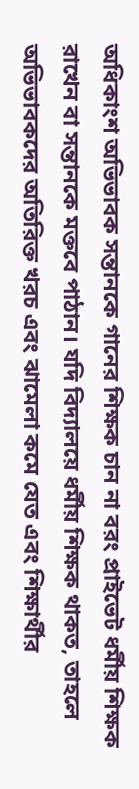অধিকাংশ অভিভাবক সন্তানকে গানের শিক্ষক চান না বরং প্রাইভেট ধর্মীয় শিক্ষক রাখেন বা সন্তানকে মক্তবে পাঠান। যদি বিদ্যালয়ে ধর্মীয় শিক্ষক থাকত, তাহলে অভিভাবকদের অতিরিক্ত খরচ এবং ঝামেলা কমে যেত এবং শিক্ষার্থীর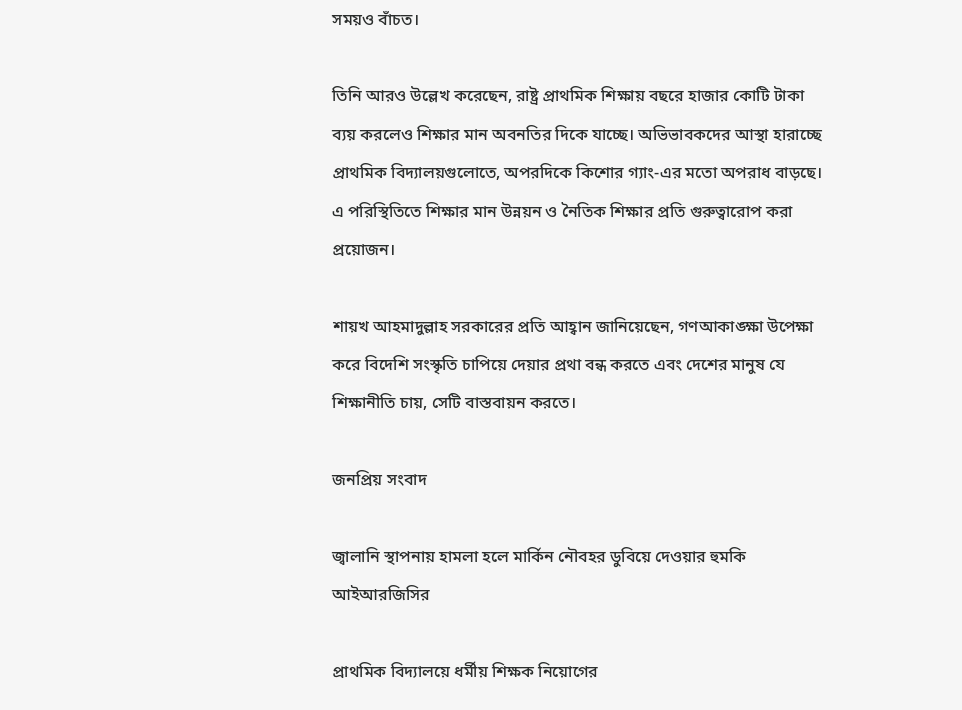সময়ও বাঁচত।

তিনি আরও উল্লেখ করেছেন, রাষ্ট্র প্রাথমিক শিক্ষায় বছরে হাজার কোটি টাকা ব্যয় করলেও শিক্ষার মান অবনতির দিকে যাচ্ছে। অভিভাবকদের আস্থা হারাচ্ছে প্রাথমিক বিদ্যালয়গুলোতে, অপরদিকে কিশোর গ্যাং-এর মতো অপরাধ বাড়ছে। এ পরিস্থিতিতে শিক্ষার মান উন্নয়ন ও নৈতিক শিক্ষার প্রতি গুরুত্বারোপ করা প্রয়োজন।

শায়খ আহমাদুল্লাহ সরকারের প্রতি আহ্বান জানিয়েছেন, গণআকাঙ্ক্ষা উপেক্ষা করে বিদেশি সংস্কৃতি চাপিয়ে দেয়ার প্রথা বন্ধ করতে এবং দেশের মানুষ যে শিক্ষানীতি চায়, সেটি বাস্তবায়ন করতে।

জনপ্রিয় সংবাদ

জ্বালানি স্থাপনায় হামলা হলে মার্কিন নৌবহর ডুবিয়ে দেওয়ার হুমকি আইআরজিসির

প্রাথমিক বিদ্যালয়ে ধর্মীয় শিক্ষক নিয়োগের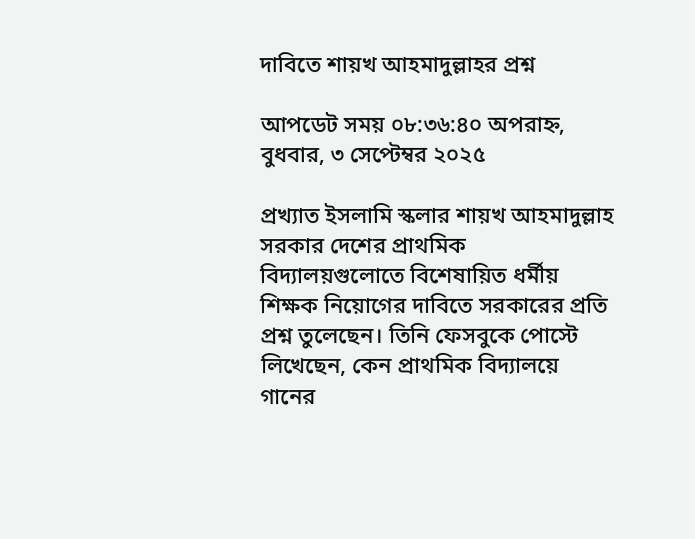দাবিতে শায়খ আহমাদুল্লাহর প্রশ্ন

আপডেট সময় ০৮:৩৬:৪০ অপরাহ্ন, বুধবার, ৩ সেপ্টেম্বর ২০২৫

প্রখ্যাত ইসলামি স্কলার শায়খ আহমাদুল্লাহ সরকার দেশের প্রাথমিক বিদ্যালয়গুলোতে বিশেষায়িত ধর্মীয় শিক্ষক নিয়োগের দাবিতে সরকারের প্রতি প্রশ্ন তুলেছেন। তিনি ফেসবুকে পোস্টে লিখেছেন, কেন প্রাথমিক বিদ্যালয়ে গানের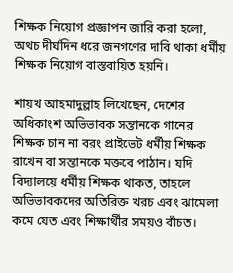শিক্ষক নিয়োগ প্রজ্ঞাপন জারি করা হলো, অথচ দীর্ঘদিন ধরে জনগণের দাবি থাকা ধর্মীয় শিক্ষক নিয়োগ বাস্তবায়িত হয়নি।

শায়খ আহমাদুল্লাহ লিখেছেন, দেশের অধিকাংশ অভিভাবক সন্তানকে গানের শিক্ষক চান না বরং প্রাইভেট ধর্মীয় শিক্ষক রাখেন বা সন্তানকে মক্তবে পাঠান। যদি বিদ্যালয়ে ধর্মীয় শিক্ষক থাকত, তাহলে অভিভাবকদের অতিরিক্ত খরচ এবং ঝামেলা কমে যেত এবং শিক্ষার্থীর সময়ও বাঁচত।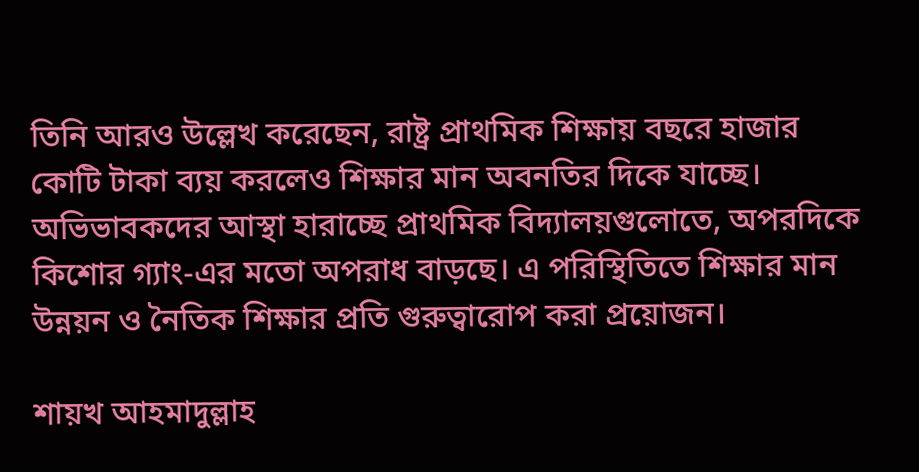তিনি আরও উল্লেখ করেছেন, রাষ্ট্র প্রাথমিক শিক্ষায় বছরে হাজার কোটি টাকা ব্যয় করলেও শিক্ষার মান অবনতির দিকে যাচ্ছে। অভিভাবকদের আস্থা হারাচ্ছে প্রাথমিক বিদ্যালয়গুলোতে, অপরদিকে কিশোর গ্যাং-এর মতো অপরাধ বাড়ছে। এ পরিস্থিতিতে শিক্ষার মান উন্নয়ন ও নৈতিক শিক্ষার প্রতি গুরুত্বারোপ করা প্রয়োজন।

শায়খ আহমাদুল্লাহ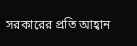সরকারের প্রতি আহ্বান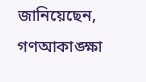জানিয়েছেন, গণআকাঙ্ক্ষা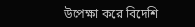উপেক্ষা করে বিদেশি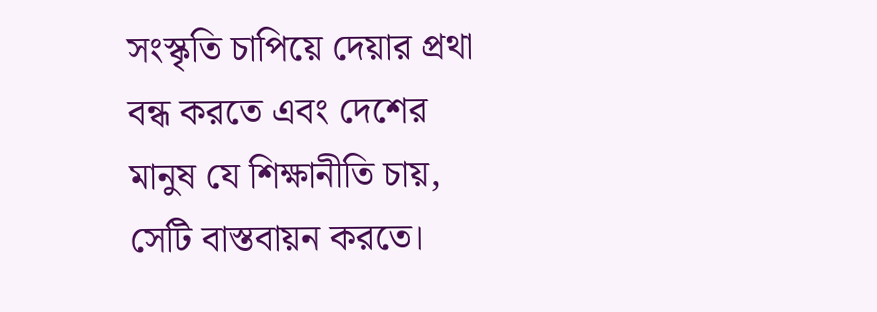সংস্কৃতি চাপিয়ে দেয়ার প্রথা বন্ধ করতে এবং দেশের মানুষ যে শিক্ষানীতি চায়, সেটি বাস্তবায়ন করতে।